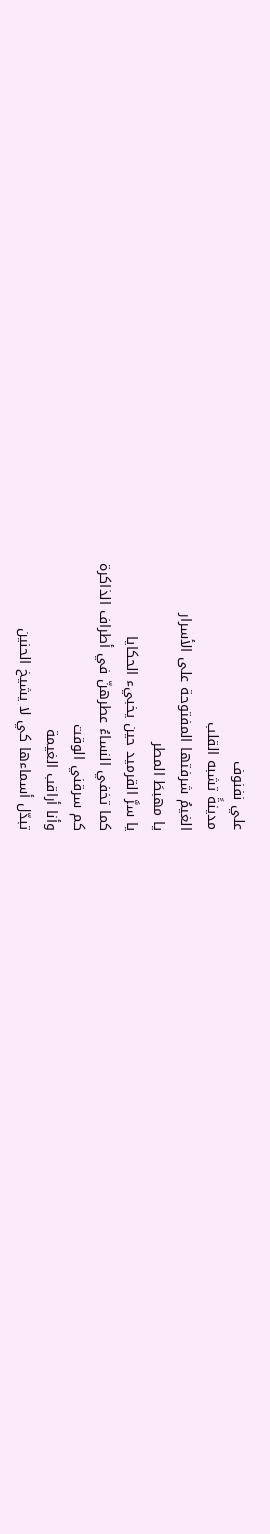علي نفنوف
مدينةً تشبه القلب
الغيمُ شرفتها المفتوحة على الأسرار
يا مهبطَ المطر
يا سرَّ القرميد حين يخبيء الحكايا
كما تخفي النساءُ عطرهنّ في أطراف الذاكرة
كم سرقني الوقت
وأنا أراقب الغيمة
تبدّل أسماءها كي لا يشيخ الحنين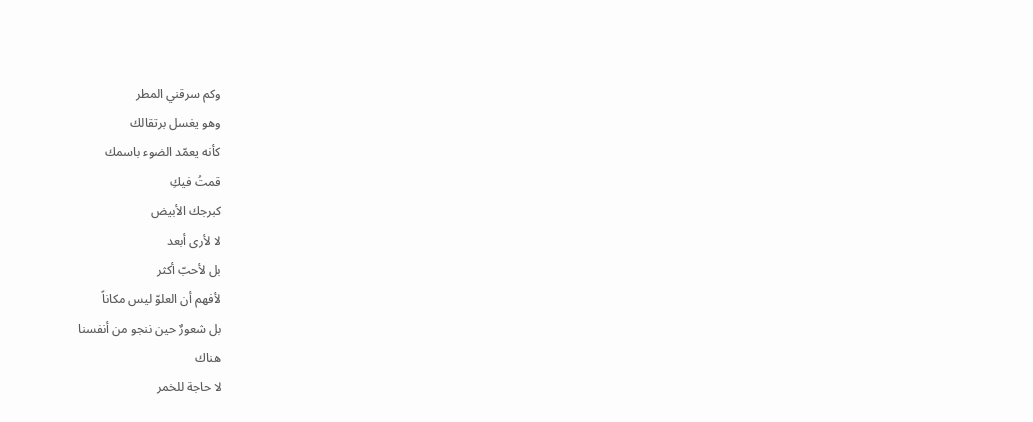وكم سرقني المطر
وهو يغسل برتقالك
كأنه يعمّد الضوء باسمك
قمتُ فيكِ
كبرجك الأبيض
لا لأرى أبعد
بل لأحبّ أكثر
لأفهم أن العلوّ ليس مكاناً
بل شعورٌ حين ننجو من أنفسنا
هناك
لا حاجة للخمر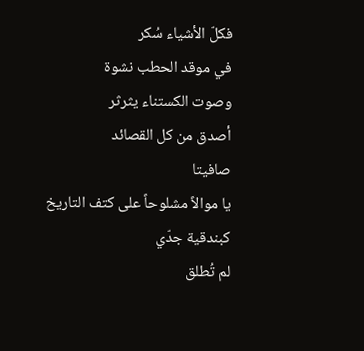فكلّ الأشياء سُكر
في موقد الحطب نشوة
وصوت الكستناء يثرثر
أصدق من كل القصائد
صافيتا
يا موالاً مشلوحاً على كتف التاريخ
كبندقية جدّي
لم تُطلق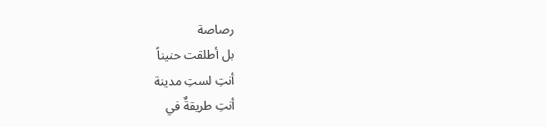رصاصة
بل أطلقت حنيناً
أنتِ لستِ مدينة
أنتِ طريقةٌ في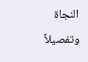النجاة
وتفصيلاً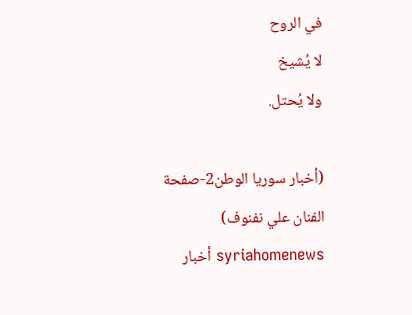في الروح
لا يُشيخ
ولا يُحتل.

(أخبار سوريا الوطن2-صفحة الفنان علي نفنوف)
syriahomenews أخبار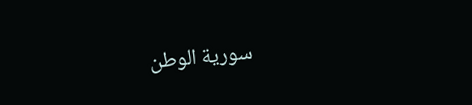سورية الوطن